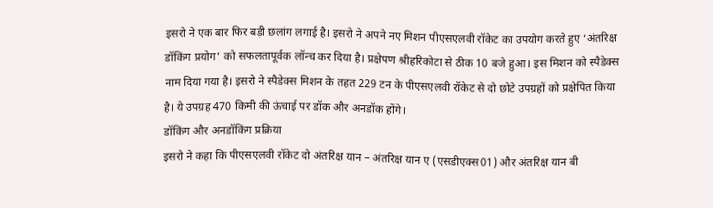इसरो ने एक बार फिर बड़ी छलांग लगाई है। इसरो ने अपने नए मिशन पीएसएलवी रॉकेट का उपयोग करते हुए ‘अंतरिक्ष डॉकिंग प्रयोग’ को सफलतापूर्वक लॉन्च कर दिया है। प्रक्षेपण श्रीहरिकोटा से ठीक 10 बजे हुआ। इस मिशन को स्पैडेक्स नाम दिया गया है। इसरो ने स्पैडेक्स मिशन के तहत 229 टन के पीएसएलवी रॉकेट से दो छोटे उपग्रहों को प्रक्षेपित किया है। ये उपग्रह 470 किमी की ऊंचाई पर डॉक और अनडॉक होंगे।
डॉकिंग और अनडॉकिंग प्रक्रिया
इसरो ने कहा कि पीएसएलवी रॉकेट दो अंतरिक्ष यान – अंतरिक्ष यान ए (एसडीएक्स01) और अंतरिक्ष यान बी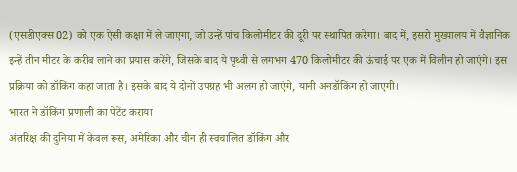(एसडीएक्स02) को एक ऐसी कक्षा में ले जाएगा, जो उन्हें पांच किलोमीटर की दूरी पर स्थापित करेगा। बाद में, इसरो मुख्यालय में वैज्ञानिक इन्हें तीन मीटर के करीब लाने का प्रयास करेंगे, जिसके बाद ये पृथ्वी से लगभग 470 किलोमीटर की ऊंचाई पर एक में विलीन हो जाएंगे। इस प्रक्रिया को डॉकिंग कहा जाता है। इसके बाद ये दोनों उपग्रह भी अलग हो जाएंगे, यानी अनडॉकिंग हो जाएगी।
भारत ने डॉकिंग प्रणाली का पेटेंट कराया
अंतरिक्ष की दुनिया में केवल रूस, अमेरिका और चीन ही स्वचालित डॉकिंग और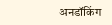अनडॉकिंग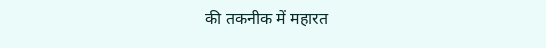की तकनीक में महारत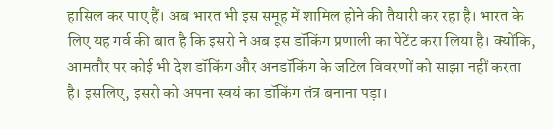हासिल कर पाए हैं। अब भारत भी इस समूह में शामिल होने की तैयारी कर रहा है। भारत के लिए यह गर्व की बात है कि इसरो ने अब इस डॉकिंग प्रणाली का पेटेंट करा लिया है। क्योंकि, आमतौर पर कोई भी देश डॉकिंग और अनडॉकिंग के जटिल विवरणों को साझा नहीं करता है। इसलिए, इसरो को अपना स्वयं का डॉकिंग तंत्र बनाना पड़ा।